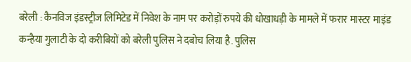बरेली : कैनविज इंडस्ट्रीज लिमिटेड में निवेश के नाम पर करोड़ों रुपये की धोखाधड़ी के मामले में फरार मास्टर माइंड कन्हैया गुलाटी के दो करीबियों को बरेली पुलिस ने दबोच लिया है. पुलिस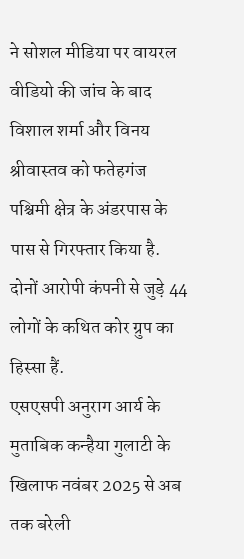ने सोशल मीडिया पर वायरल वीडियो की जांच के बाद विशाल शर्मा और विनय श्रीवास्तव को फतेहगंज पश्चिमी क्षेत्र के अंडरपास के पास से गिरफ्तार किया है. दोनों आरोपी कंपनी से जुड़े 44 लोगों के कथित कोर ग्रुप का हिस्सा हैं.
एसएसपी अनुराग आर्य के मुताबिक कन्हैया गुलाटी के खिलाफ नवंबर 2025 से अब तक बरेली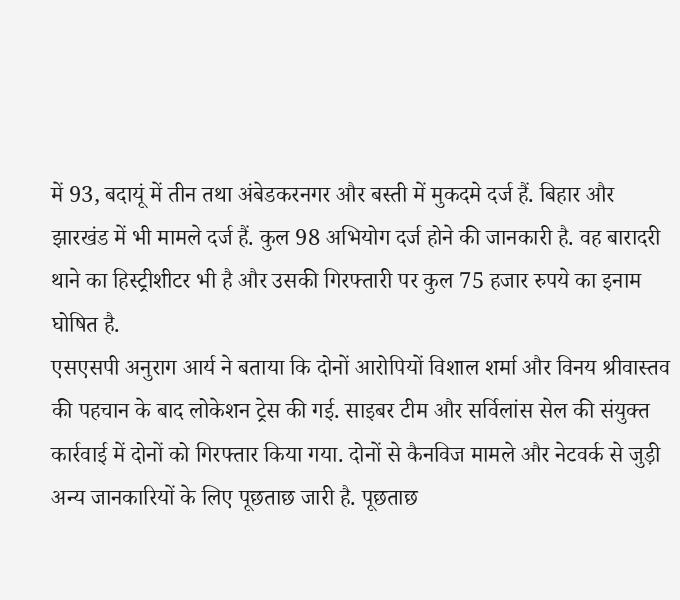में 93, बदायूं में तीन तथा अंबेडकरनगर और बस्ती में मुकदमे दर्ज हैं. बिहार और झारखंड में भी मामले दर्ज हैं. कुल 98 अभियोग दर्ज होने की जानकारी है. वह बारादरी थाने का हिस्ट्रीशीटर भी है और उसकी गिरफ्तारी पर कुल 75 हजार रुपये का इनाम घोषित है.
एसएसपी अनुराग आर्य ने बताया कि दोनों आरोपियों विशाल शर्मा और विनय श्रीवास्तव की पहचान के बाद लोकेशन ट्रेस की गई. साइबर टीम और सर्विलांस सेल की संयुक्त कार्रवाई में दोनों को गिरफ्तार किया गया. दोनों से कैनविज मामले और नेटवर्क से जुड़ी अन्य जानकारियों के लिए पूछताछ जारी है. पूछताछ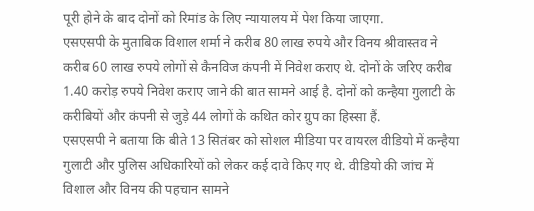पूरी होने के बाद दोनों को रिमांड के लिए न्यायालय में पेश किया जाएगा.
एसएसपी के मुताबिक विशाल शर्मा ने करीब 80 लाख रुपये और विनय श्रीवास्तव ने करीब 60 लाख रुपये लोगों से कैनविज कंपनी में निवेश कराए थे. दोनों के जरिए करीब 1.40 करोड़ रुपये निवेश कराए जाने की बात सामने आई है. दोनों को कन्हैया गुलाटी के करीबियों और कंपनी से जुड़े 44 लोगों के कथित कोर ग्रुप का हिस्सा हैं.
एसएसपी ने बताया कि बीते 13 सितंबर को सोशल मीडिया पर वायरल वीडियो में कन्हैया गुलाटी और पुलिस अधिकारियों को लेकर कई दावे किए गए थे. वीडियो की जांच में विशाल और विनय की पहचान सामने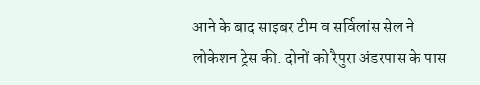आने के बाद साइबर टीम व सर्विलांस सेल ने लोकेशन ट्रेस की. दोनों को रैपुरा अंडरपास के पास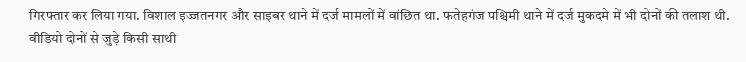गिरफ्तार कर लिया गया. विशाल इज्जतनगर और साइबर थाने में दर्ज मामलों में वांछित था. फतेहगंज पश्चिमी थाने में दर्ज मुकदमे में भी दोनों की तलाश थी. वीडियो दोनों से जुड़े किसी साथी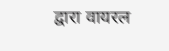द्वारा वायरल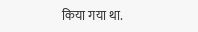किया गया था.